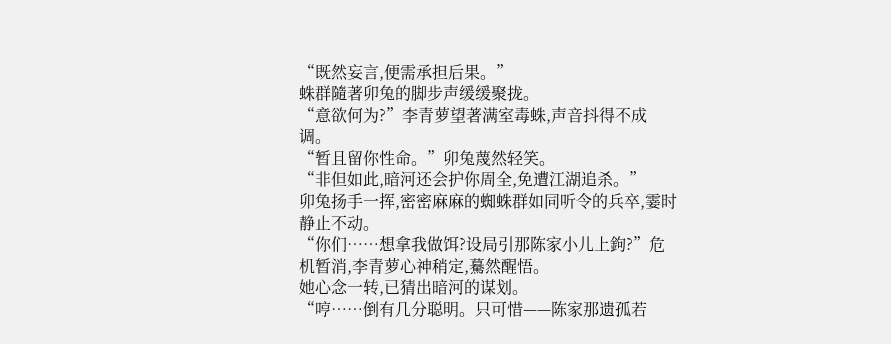“既然妄言,便需承担后果。”
蛛群隨著卯兔的脚步声缓缓聚拢。
“意欲何为?”李青萝望著满室毒蛛,声音抖得不成调。
“暂且留你性命。”卯兔蔑然轻笑。
“非但如此,暗河还会护你周全,免遭江湖追杀。”
卯兔扬手一挥,密密麻麻的蜘蛛群如同听令的兵卒,霎时静止不动。
“你们……想拿我做饵?设局引那陈家小儿上鉤?”危机暂消,李青萝心神稍定,驀然醒悟。
她心念一转,已猜出暗河的谋划。
“哼……倒有几分聪明。只可惜——陈家那遗孤若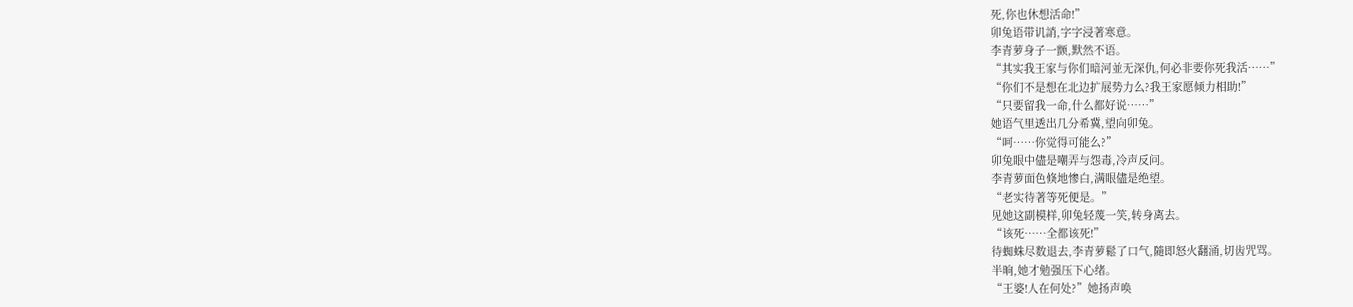死,你也休想活命!”
卯兔语带讥誚,字字浸著寒意。
李青萝身子一颤,默然不语。
“其实我王家与你们暗河並无深仇,何必非要你死我活……”
“你们不是想在北边扩展势力么?我王家愿倾力相助!”
“只要留我一命,什么都好说……”
她语气里透出几分希冀,望向卯兔。
“呵……你觉得可能么?”
卯兔眼中儘是嘲弄与怨毒,冷声反问。
李青萝面色倏地惨白,满眼儘是绝望。
“老实待著等死便是。”
见她这副模样,卯兔轻蔑一笑,转身离去。
“该死……全都该死!”
待蜘蛛尽数退去,李青萝鬆了口气,隨即怒火翻涌,切齿咒骂。
半晌,她才勉强压下心绪。
“王婆!人在何处?”她扬声唤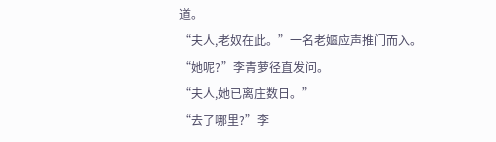道。
“夫人,老奴在此。”一名老嫗应声推门而入。
“她呢?”李青萝径直发问。
“夫人,她已离庄数日。”
“去了哪里?”李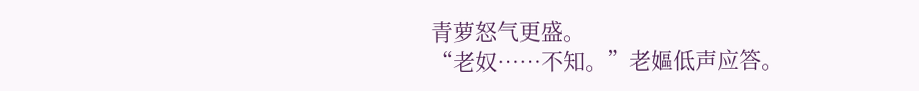青萝怒气更盛。
“老奴……不知。”老嫗低声应答。